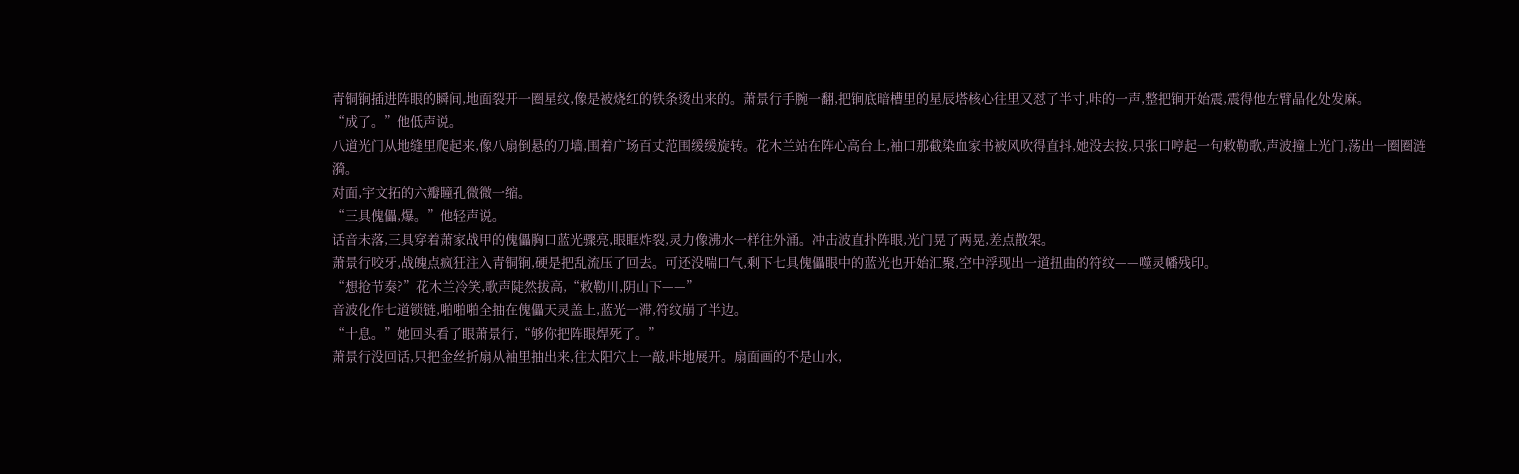青铜锏插进阵眼的瞬间,地面裂开一圈星纹,像是被烧红的铁条烫出来的。萧景行手腕一翻,把锏底暗槽里的星辰塔核心往里又怼了半寸,咔的一声,整把锏开始震,震得他左臂晶化处发麻。
“成了。”他低声说。
八道光门从地缝里爬起来,像八扇倒悬的刀墙,围着广场百丈范围缓缓旋转。花木兰站在阵心高台上,袖口那截染血家书被风吹得直抖,她没去按,只张口哼起一句敕勒歌,声波撞上光门,荡出一圈圈涟漪。
对面,宇文拓的六瓣瞳孔微微一缩。
“三具傀儡,爆。”他轻声说。
话音未落,三具穿着萧家战甲的傀儡胸口蓝光骤亮,眼眶炸裂,灵力像沸水一样往外涌。冲击波直扑阵眼,光门晃了两晃,差点散架。
萧景行咬牙,战魄点疯狂注入青铜锏,硬是把乱流压了回去。可还没喘口气,剩下七具傀儡眼中的蓝光也开始汇聚,空中浮现出一道扭曲的符纹——噬灵幡残印。
“想抢节奏?”花木兰冷笑,歌声陡然拔高,“敕勒川,阴山下——”
音波化作七道锁链,啪啪啪全抽在傀儡天灵盖上,蓝光一滞,符纹崩了半边。
“十息。”她回头看了眼萧景行,“够你把阵眼焊死了。”
萧景行没回话,只把金丝折扇从袖里抽出来,往太阳穴上一敲,咔地展开。扇面画的不是山水,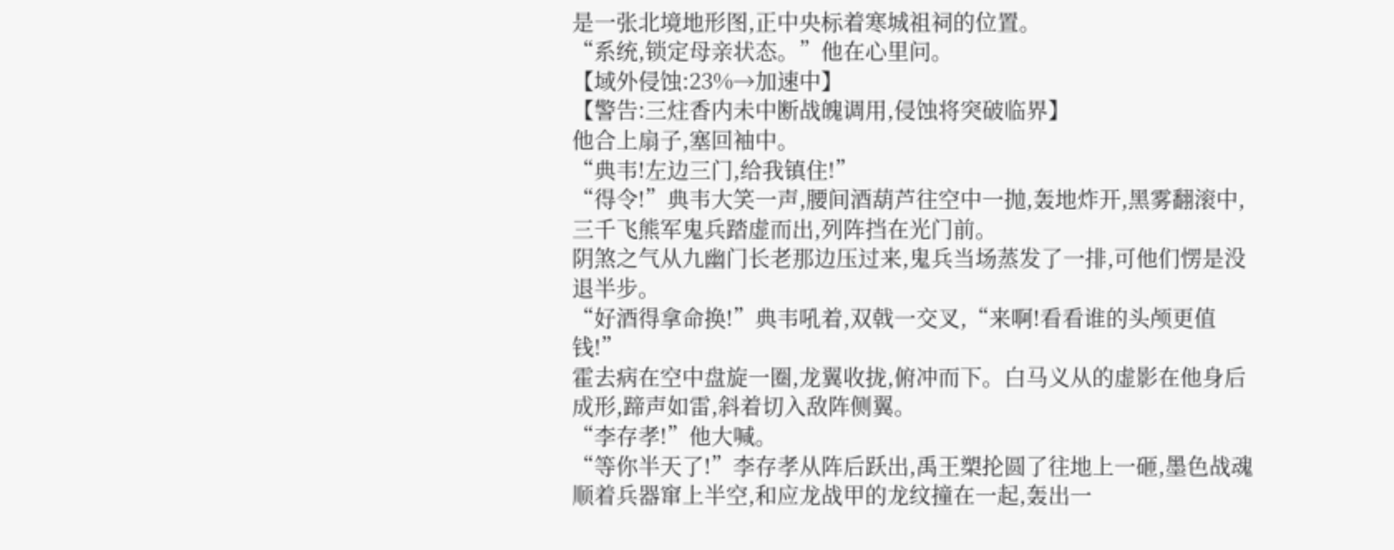是一张北境地形图,正中央标着寒城祖祠的位置。
“系统,锁定母亲状态。”他在心里问。
【域外侵蚀:23%→加速中】
【警告:三炷香内未中断战魄调用,侵蚀将突破临界】
他合上扇子,塞回袖中。
“典韦!左边三门,给我镇住!”
“得令!”典韦大笑一声,腰间酒葫芦往空中一抛,轰地炸开,黑雾翻滚中,三千飞熊军鬼兵踏虚而出,列阵挡在光门前。
阴煞之气从九幽门长老那边压过来,鬼兵当场蒸发了一排,可他们愣是没退半步。
“好酒得拿命换!”典韦吼着,双戟一交叉,“来啊!看看谁的头颅更值钱!”
霍去病在空中盘旋一圈,龙翼收拢,俯冲而下。白马义从的虚影在他身后成形,蹄声如雷,斜着切入敌阵侧翼。
“李存孝!”他大喊。
“等你半天了!”李存孝从阵后跃出,禹王槊抡圆了往地上一砸,墨色战魂顺着兵器窜上半空,和应龙战甲的龙纹撞在一起,轰出一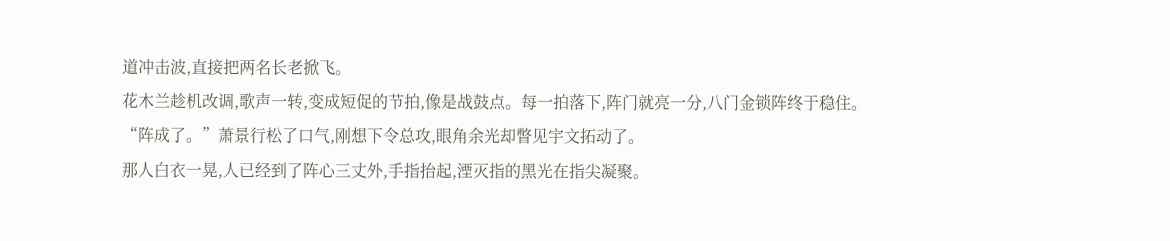道冲击波,直接把两名长老掀飞。
花木兰趁机改调,歌声一转,变成短促的节拍,像是战鼓点。每一拍落下,阵门就亮一分,八门金锁阵终于稳住。
“阵成了。”萧景行松了口气,刚想下令总攻,眼角余光却瞥见宇文拓动了。
那人白衣一晃,人已经到了阵心三丈外,手指抬起,湮灭指的黑光在指尖凝聚。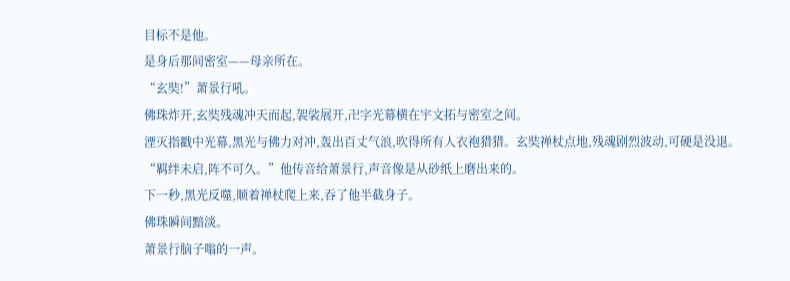目标不是他。
是身后那间密室——母亲所在。
“玄奘!”萧景行吼。
佛珠炸开,玄奘残魂冲天而起,袈裟展开,卍字光幕横在宇文拓与密室之间。
湮灭指戳中光幕,黑光与佛力对冲,轰出百丈气浪,吹得所有人衣袍猎猎。玄奘禅杖点地,残魂剧烈波动,可硬是没退。
“羁绊未启,阵不可久。”他传音给萧景行,声音像是从砂纸上磨出来的。
下一秒,黑光反噬,顺着禅杖爬上来,吞了他半截身子。
佛珠瞬间黯淡。
萧景行脑子嗡的一声。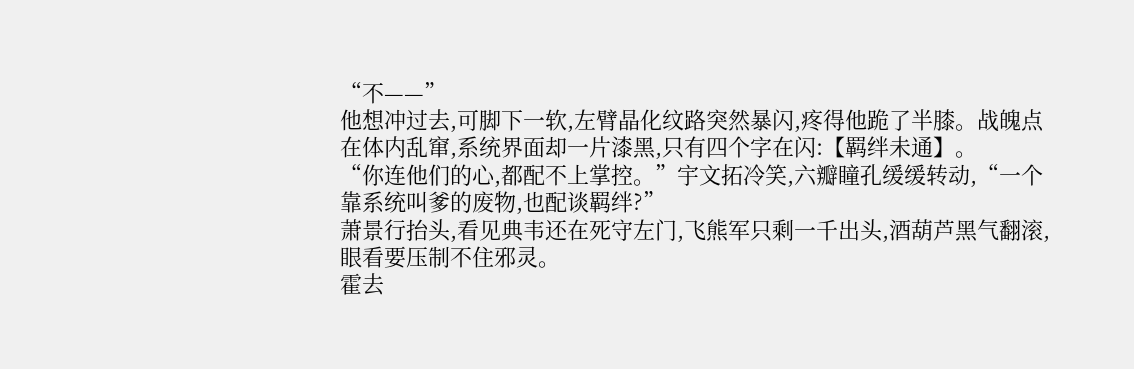“不——”
他想冲过去,可脚下一软,左臂晶化纹路突然暴闪,疼得他跪了半膝。战魄点在体内乱窜,系统界面却一片漆黑,只有四个字在闪:【羁绊未通】。
“你连他们的心,都配不上掌控。”宇文拓冷笑,六瓣瞳孔缓缓转动,“一个靠系统叫爹的废物,也配谈羁绊?”
萧景行抬头,看见典韦还在死守左门,飞熊军只剩一千出头,酒葫芦黑气翻滚,眼看要压制不住邪灵。
霍去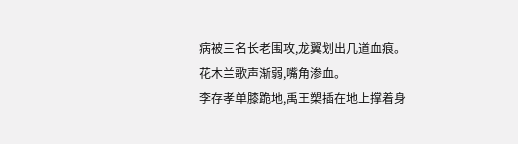病被三名长老围攻,龙翼划出几道血痕。
花木兰歌声渐弱,嘴角渗血。
李存孝单膝跪地,禹王槊插在地上撑着身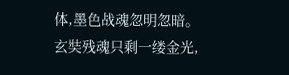体,墨色战魂忽明忽暗。
玄奘残魂只剩一缕金光,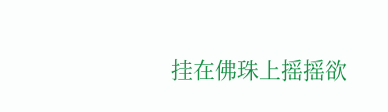挂在佛珠上摇摇欲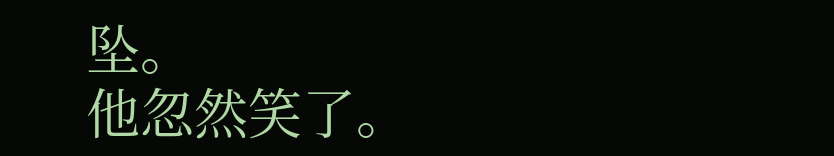坠。
他忽然笑了。